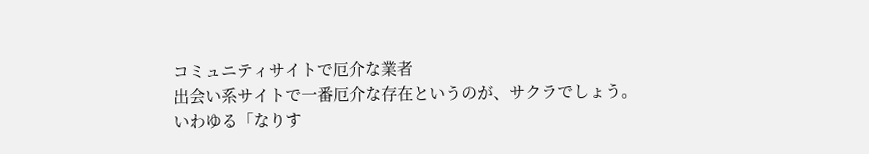コミュニティサイトで厄介な業者
出会い系サイトで一番厄介な存在というのが、サクラでしょう。
いわゆる「なりす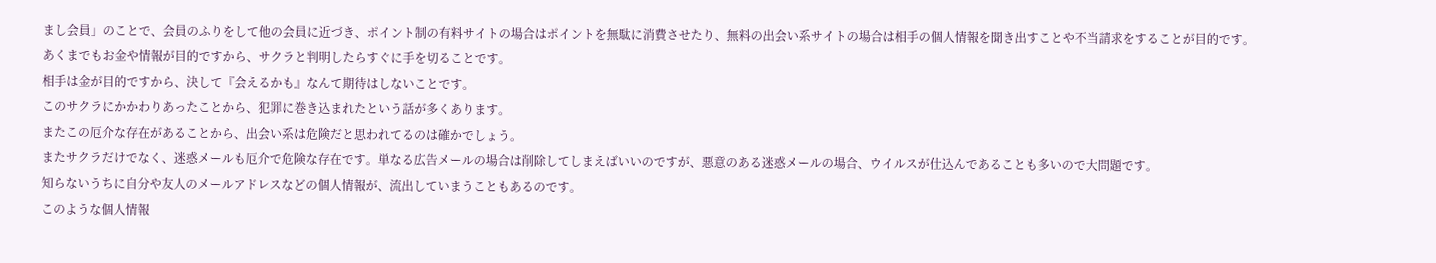まし会員」のことで、会員のふりをして他の会員に近づき、ポイント制の有料サイトの場合はポイントを無駄に消費させたり、無料の出会い系サイトの場合は相手の個人情報を聞き出すことや不当請求をすることが目的です。
あくまでもお金や情報が目的ですから、サクラと判明したらすぐに手を切ることです。
相手は金が目的ですから、決して『会えるかも』なんて期待はしないことです。
このサクラにかかわりあったことから、犯罪に巻き込まれたという話が多くあります。
またこの厄介な存在があることから、出会い系は危険だと思われてるのは確かでしょう。
またサクラだけでなく、迷惑メールも厄介で危険な存在です。単なる広告メールの場合は削除してしまえばいいのですが、悪意のある迷惑メールの場合、ウイルスが仕込んであることも多いので大問題です。
知らないうちに自分や友人のメールアドレスなどの個人情報が、流出していまうこともあるのです。
このような個人情報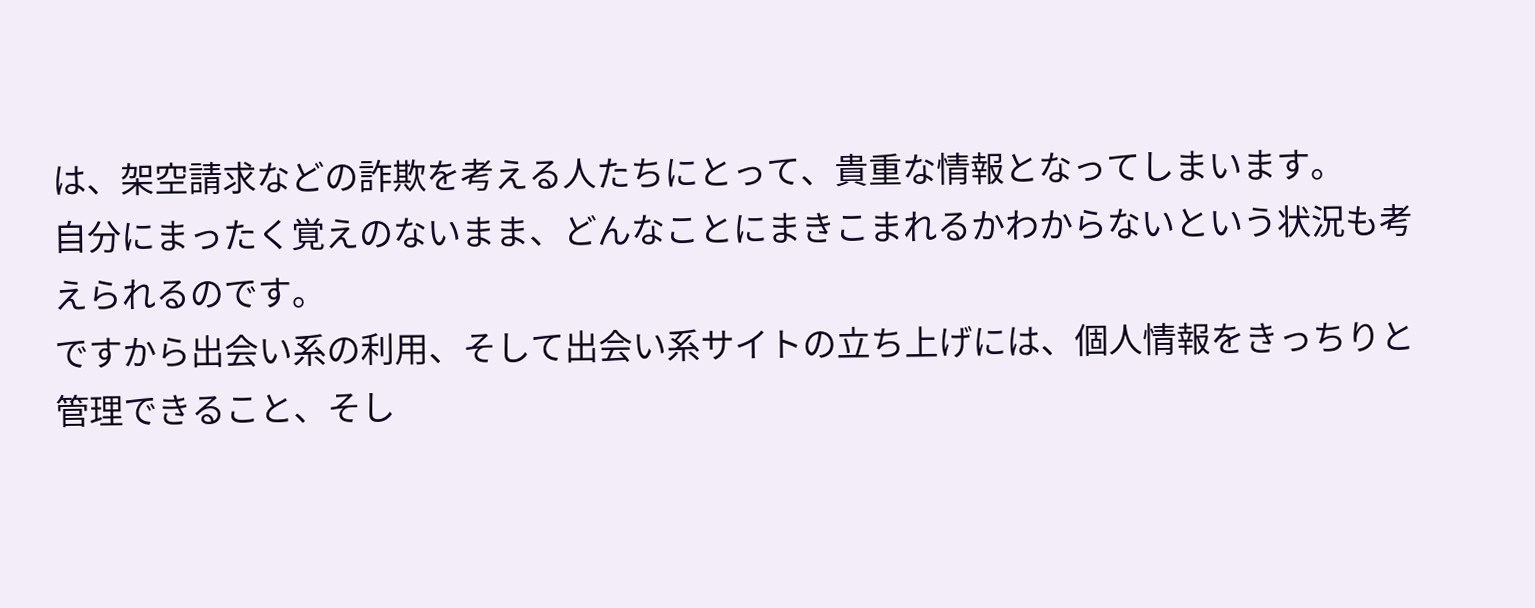は、架空請求などの詐欺を考える人たちにとって、貴重な情報となってしまいます。
自分にまったく覚えのないまま、どんなことにまきこまれるかわからないという状況も考えられるのです。
ですから出会い系の利用、そして出会い系サイトの立ち上げには、個人情報をきっちりと管理できること、そし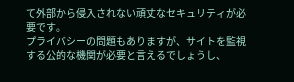て外部から侵入されない頑丈なセキュリティが必要です。
プライバシーの問題もありますが、サイトを監視する公的な機関が必要と言えるでしょうし、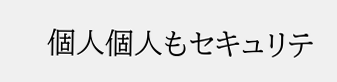個人個人もセキュリテ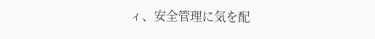ィ、安全管理に気を配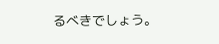るべきでしょう。